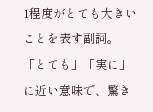1程度がとても大きいことを表す副詞。「とても」「実に」に近い意味で、驚き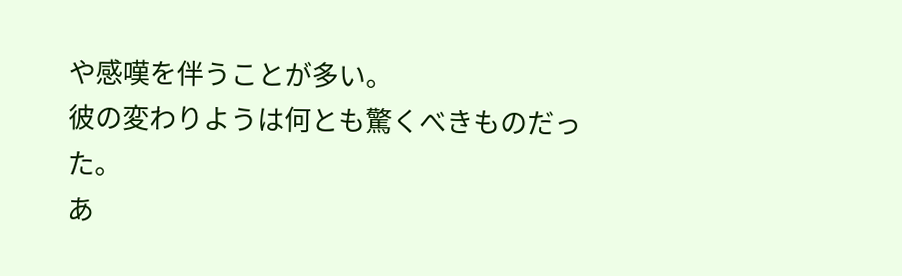や感嘆を伴うことが多い。
彼の変わりようは何とも驚くべきものだった。
あ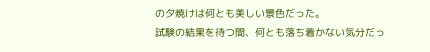の夕焼けは何とも美しい景色だった。
試験の結果を待つ間、何とも落ち着かない気分だっ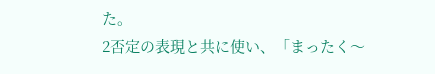た。
2否定の表現と共に使い、「まったく〜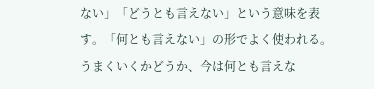ない」「どうとも言えない」という意味を表す。「何とも言えない」の形でよく使われる。
うまくいくかどうか、今は何とも言えな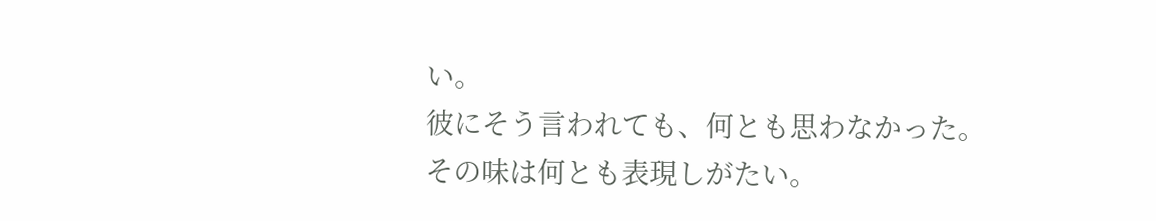い。
彼にそう言われても、何とも思わなかった。
その味は何とも表現しがたい。